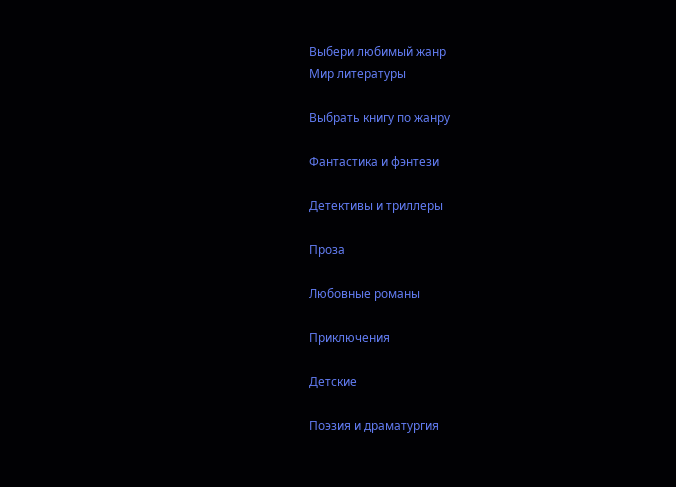Выбери любимый жанр
Мир литературы

Выбрать книгу по жанру

Фантастика и фэнтези

Детективы и триллеры

Проза

Любовные романы

Приключения

Детские

Поэзия и драматургия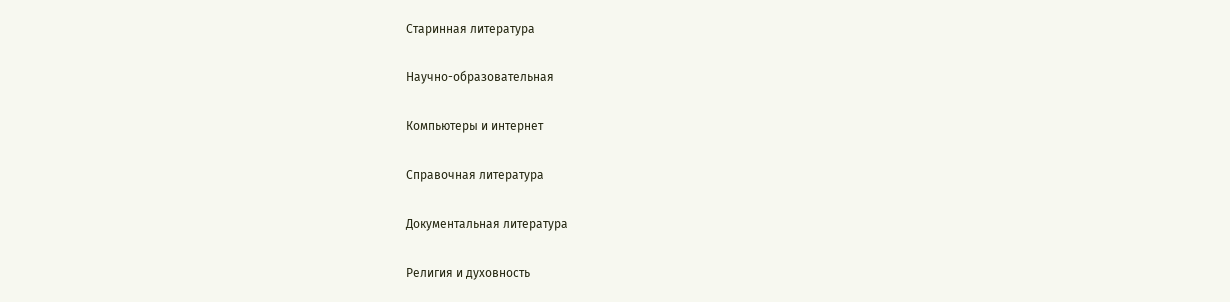Старинная литература

Научно-образовательная

Компьютеры и интернет

Справочная литература

Документальная литература

Религия и духовность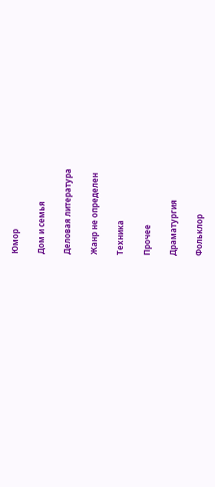Юмор

Дом и семья

Деловая литература

Жанр не определен

Техника

Прочее

Драматургия

Фольклор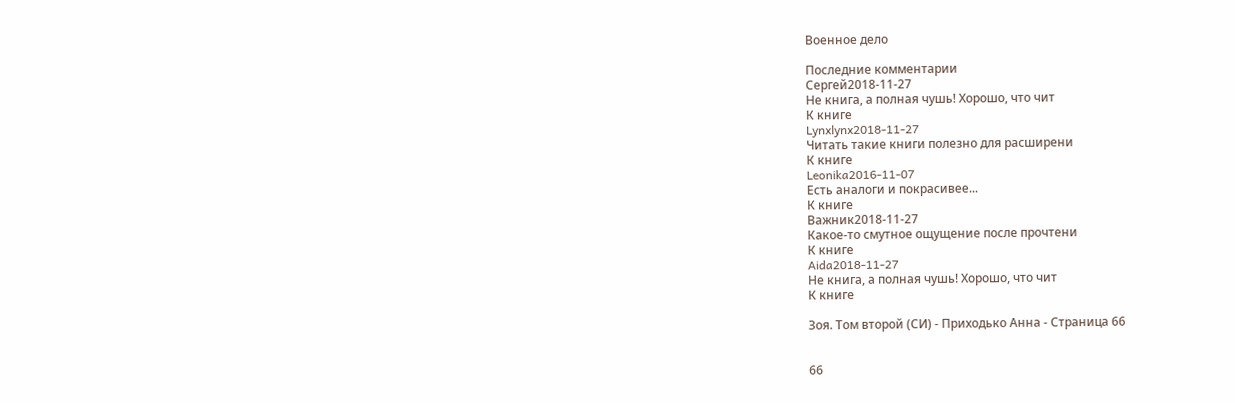Военное дело

Последние комментарии
Сергей2018-11-27
Не книга, а полная чушь! Хорошо, что чит
К книге
Lynxlynx2018-11-27
Читать такие книги полезно для расширени
К книге
Leonika2016-11-07
Есть аналоги и покрасивее...
К книге
Важник2018-11-27
Какое-то смутное ощущение после прочтени
К книге
Aida2018-11-27
Не книга, а полная чушь! Хорошо, что чит
К книге

Зоя. Том второй (СИ) - Приходько Анна - Страница 66


66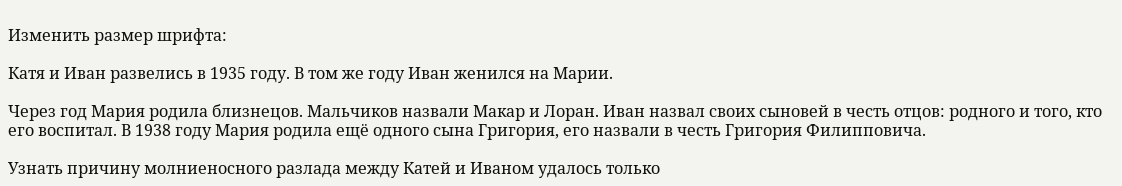Изменить размер шрифта:

Катя и Иван развелись в 1935 году. В том же году Иван женился на Марии.

Через год Мария родила близнецов. Мальчиков назвали Макар и Лоран. Иван назвал своих сыновей в честь отцов: родного и того, кто его воспитал. В 1938 году Мария родила ещё одного сына Григория, его назвали в честь Григория Филипповича.

Узнать причину молниеносного разлада между Катей и Иваном удалось только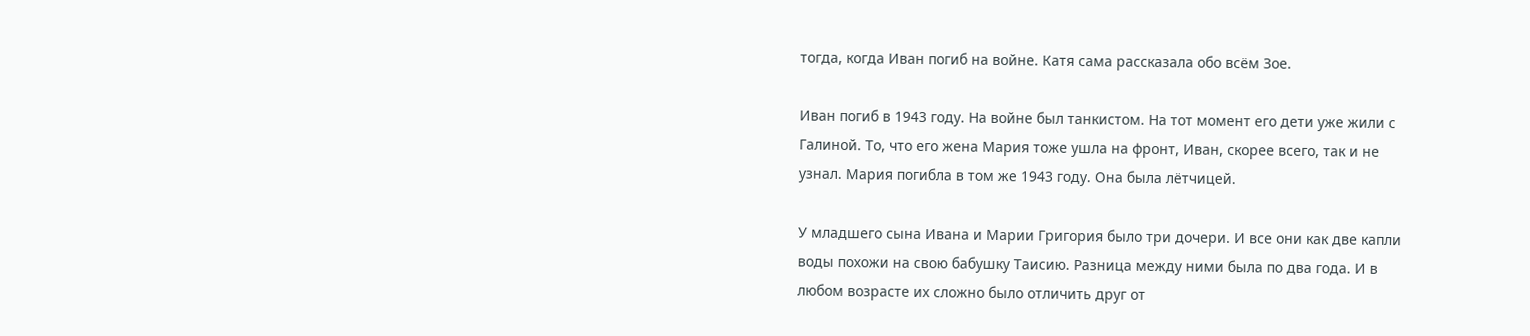тогда, когда Иван погиб на войне. Катя сама рассказала обо всём Зое.

Иван погиб в 1943 году. На войне был танкистом. На тот момент его дети уже жили с Галиной. То, что его жена Мария тоже ушла на фронт, Иван, скорее всего, так и не узнал. Мария погибла в том же 1943 году. Она была лётчицей.

У младшего сына Ивана и Марии Григория было три дочери. И все они как две капли воды похожи на свою бабушку Таисию. Разница между ними была по два года. И в любом возрасте их сложно было отличить друг от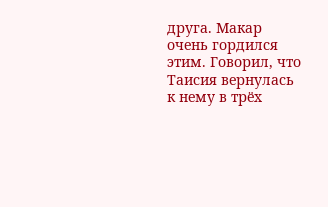друга. Макар очень гордился этим. Говорил, что Таисия вернулась к нему в трёх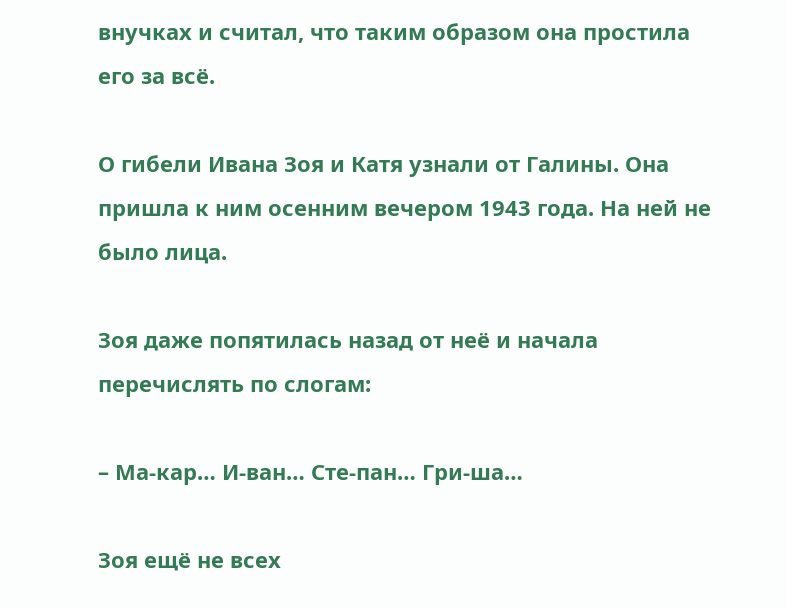внучках и считал, что таким образом она простила его за всё.

О гибели Ивана Зоя и Катя узнали от Галины. Она пришла к ним осенним вечером 1943 года. На ней не было лица.

Зоя даже попятилась назад от неё и начала перечислять по слогам:

– Ма-кар… И-ван… Сте-пан… Гри-ша…

Зоя ещё не всех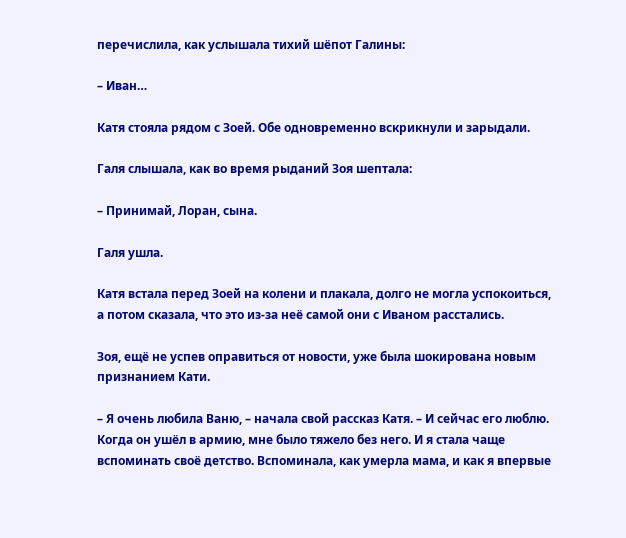перечислила, как услышала тихий шёпот Галины:

– Иван…

Катя стояла рядом с Зоей. Обе одновременно вскрикнули и зарыдали.

Галя слышала, как во время рыданий Зоя шептала:

– Принимай, Лоран, сына.

Галя ушла.

Катя встала перед Зоей на колени и плакала, долго не могла успокоиться, а потом сказала, что это из-за неё самой они с Иваном расстались.

Зоя, ещё не успев оправиться от новости, уже была шокирована новым признанием Кати.

– Я очень любила Ваню, – начала свой рассказ Катя. – И сейчас его люблю. Когда он ушёл в армию, мне было тяжело без него. И я стала чаще вспоминать своё детство. Вспоминала, как умерла мама, и как я впервые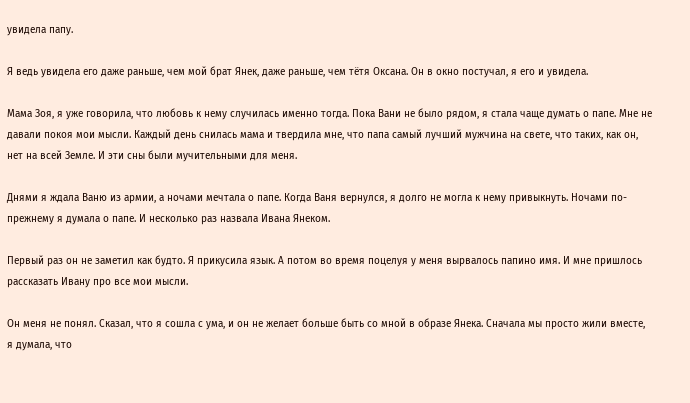увидела папу.

Я ведь увидела его даже раньше, чем мой брат Янек, даже раньше, чем тётя Оксана. Он в окно постучал, я его и увидела.

Мама Зоя, я уже говорила, что любовь к нему случилась именно тогда. Пока Вани не было рядом, я стала чаще думать о папе. Мне не давали покоя мои мысли. Каждый день снилась мама и твердила мне, что папа самый лучший мужчина на свете, что таких, как он, нет на всей Земле. И эти сны были мучительными для меня.

Днями я ждала Ваню из армии, а ночами мечтала о папе. Когда Ваня вернулся, я долго не могла к нему привыкнуть. Ночами по-прежнему я думала о папе. И несколько раз назвала Ивана Янеком.

Первый раз он не заметил как будто. Я прикусила язык. А потом во время поцелуя у меня вырвалось папино имя. И мне пришлось рассказать Ивану про все мои мысли.

Он меня не понял. Сказал, что я сошла с ума, и он не желает больше быть со мной в образе Янека. Сначала мы просто жили вместе, я думала, что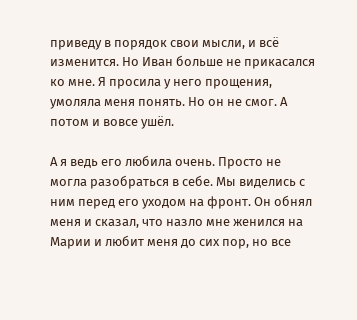приведу в порядок свои мысли, и всё изменится. Но Иван больше не прикасался ко мне. Я просила у него прощения, умоляла меня понять. Но он не смог. А потом и вовсе ушёл.

А я ведь его любила очень. Просто не могла разобраться в себе. Мы виделись с ним перед его уходом на фронт. Он обнял меня и сказал, что назло мне женился на Марии и любит меня до сих пор, но все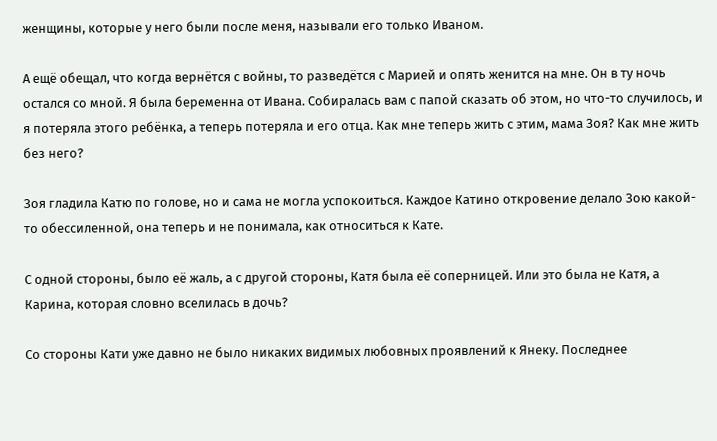женщины, которые у него были после меня, называли его только Иваном.

А ещё обещал, что когда вернётся с войны, то разведётся с Марией и опять женится на мне. Он в ту ночь остался со мной. Я была беременна от Ивана. Собиралась вам с папой сказать об этом, но что-то случилось, и я потеряла этого ребёнка, а теперь потеряла и его отца. Как мне теперь жить с этим, мама Зоя? Как мне жить без него?

Зоя гладила Катю по голове, но и сама не могла успокоиться. Каждое Катино откровение делало Зою какой-то обессиленной, она теперь и не понимала, как относиться к Кате.

С одной стороны, было её жаль, а с другой стороны, Катя была её соперницей. Или это была не Катя, а Карина, которая словно вселилась в дочь?

Со стороны Кати уже давно не было никаких видимых любовных проявлений к Янеку. Последнее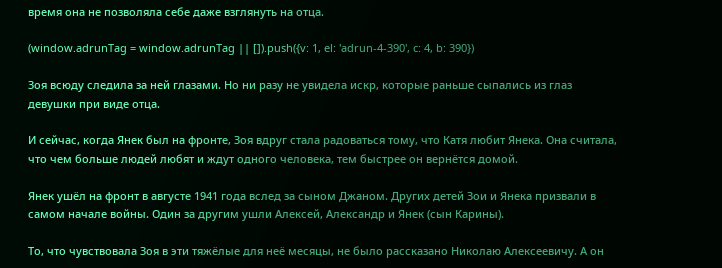время она не позволяла себе даже взглянуть на отца.

(window.adrunTag = window.adrunTag || []).push({v: 1, el: 'adrun-4-390', c: 4, b: 390})

Зоя всюду следила за ней глазами. Но ни разу не увидела искр, которые раньше сыпались из глаз девушки при виде отца.

И сейчас, когда Янек был на фронте, Зоя вдруг стала радоваться тому, что Катя любит Янека. Она считала, что чем больше людей любят и ждут одного человека, тем быстрее он вернётся домой.

Янек ушёл на фронт в августе 1941 года вслед за сыном Джаном. Других детей Зои и Янека призвали в самом начале войны. Один за другим ушли Алексей, Александр и Янек (сын Карины).

То, что чувствовала Зоя в эти тяжёлые для неё месяцы, не было рассказано Николаю Алексеевичу. А он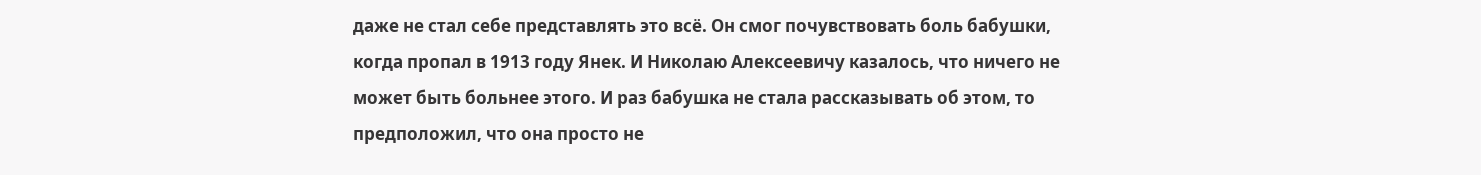даже не стал себе представлять это всё. Он смог почувствовать боль бабушки, когда пропал в 1913 году Янек. И Николаю Алексеевичу казалось, что ничего не может быть больнее этого. И раз бабушка не стала рассказывать об этом, то предположил, что она просто не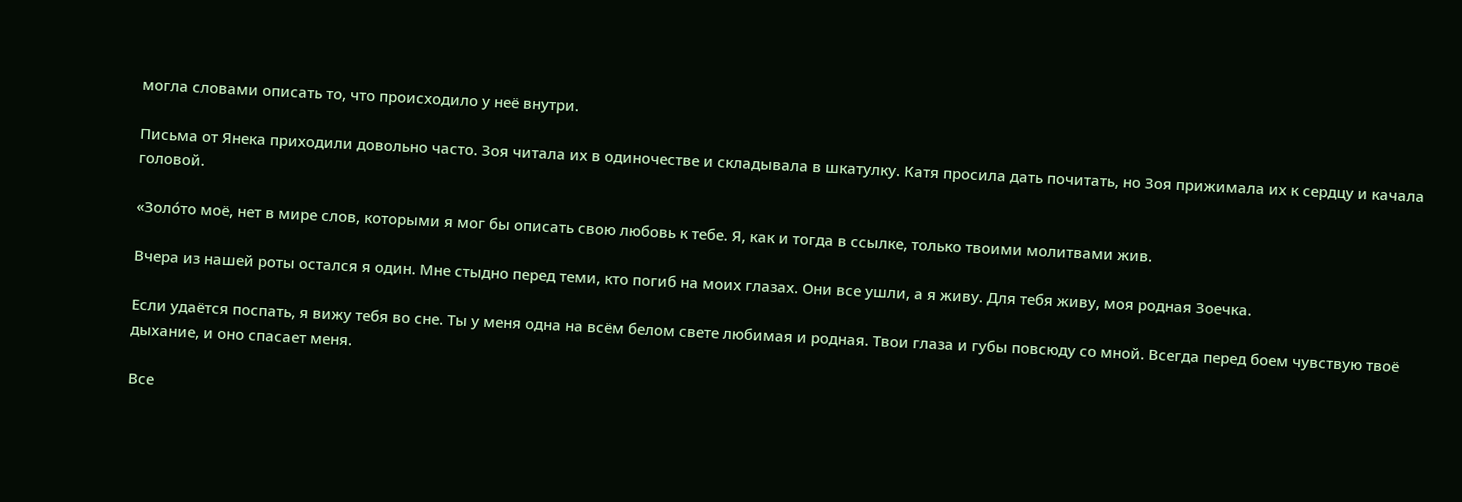могла словами описать то, что происходило у неё внутри.

Письма от Янека приходили довольно часто. Зоя читала их в одиночестве и складывала в шкатулку. Катя просила дать почитать, но Зоя прижимала их к сердцу и качала головой.

«Золо́то моё, нет в мире слов, которыми я мог бы описать свою любовь к тебе. Я, как и тогда в ссылке, только твоими молитвами жив.

Вчера из нашей роты остался я один. Мне стыдно перед теми, кто погиб на моих глазах. Они все ушли, а я живу. Для тебя живу, моя родная Зоечка.

Если удаётся поспать, я вижу тебя во сне. Ты у меня одна на всём белом свете любимая и родная. Твои глаза и губы повсюду со мной. Всегда перед боем чувствую твоё дыхание, и оно спасает меня.

Все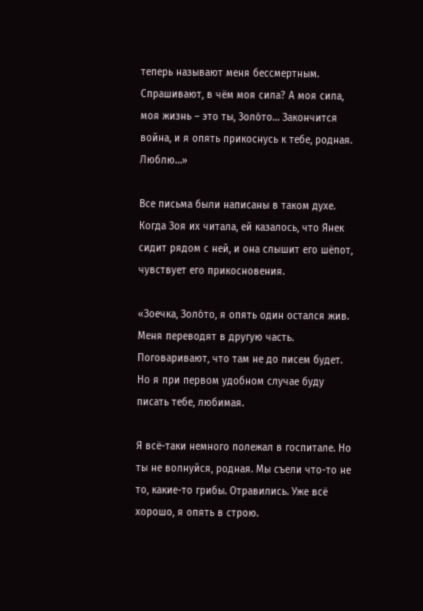теперь называют меня бессмертным. Спрашивают, в чём моя сила? А моя сила, моя жизнь – это ты, Золо́то… Закончится война, и я опять прикоснусь к тебе, родная. Люблю…»

Все письма были написаны в таком духе. Когда Зоя их читала, ей казалось, что Янек сидит рядом с ней, и она слышит его шёпот, чувствует его прикосновения.

«Зоечка, Золо́то, я опять один остался жив. Меня переводят в другую часть. Поговаривают, что там не до писем будет. Но я при первом удобном случае буду писать тебе, любимая.

Я всё-таки немного полежал в госпитале. Но ты не волнуйся, родная. Мы съели что-то не то, какие-то грибы. Отравились. Уже всё хорошо, я опять в строю.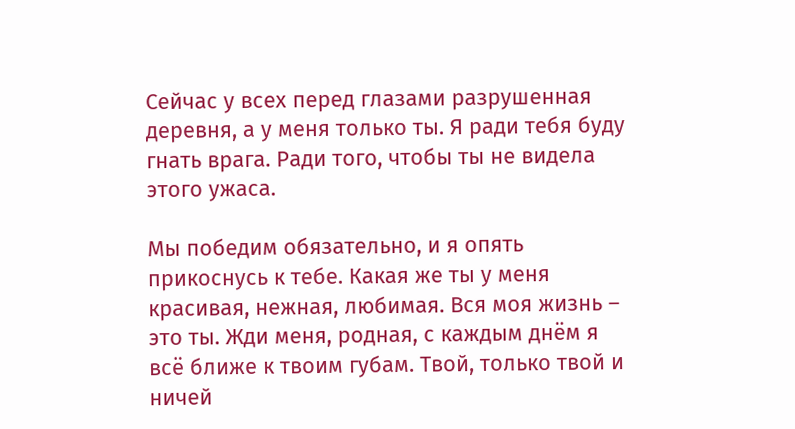Сейчас у всех перед глазами разрушенная деревня, а у меня только ты. Я ради тебя буду гнать врага. Ради того, чтобы ты не видела этого ужаса.

Мы победим обязательно, и я опять прикоснусь к тебе. Какая же ты у меня красивая, нежная, любимая. Вся моя жизнь – это ты. Жди меня, родная, с каждым днём я всё ближе к твоим губам. Твой, только твой и ничей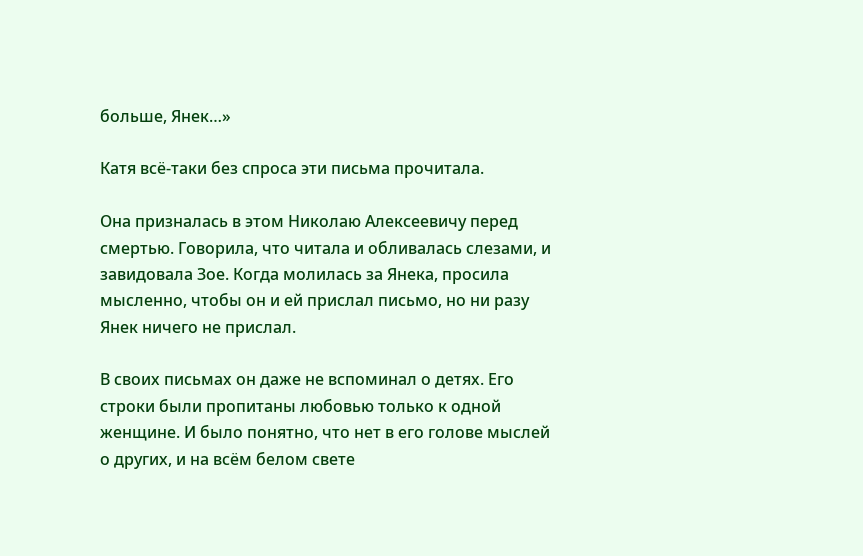больше, Янек…»

Катя всё-таки без спроса эти письма прочитала.

Она призналась в этом Николаю Алексеевичу перед смертью. Говорила, что читала и обливалась слезами, и завидовала Зое. Когда молилась за Янека, просила мысленно, чтобы он и ей прислал письмо, но ни разу Янек ничего не прислал.

В своих письмах он даже не вспоминал о детях. Его строки были пропитаны любовью только к одной женщине. И было понятно, что нет в его голове мыслей о других, и на всём белом свете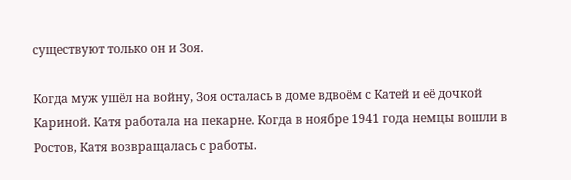существуют только он и Зоя.

Когда муж ушёл на войну, Зоя осталась в доме вдвоём с Катей и её дочкой Кариной. Катя работала на пекарне. Когда в ноябре 1941 года немцы вошли в Ростов, Катя возвращалась с работы.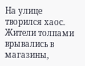На улице творился хаос. Жители толпами врывались в магазины,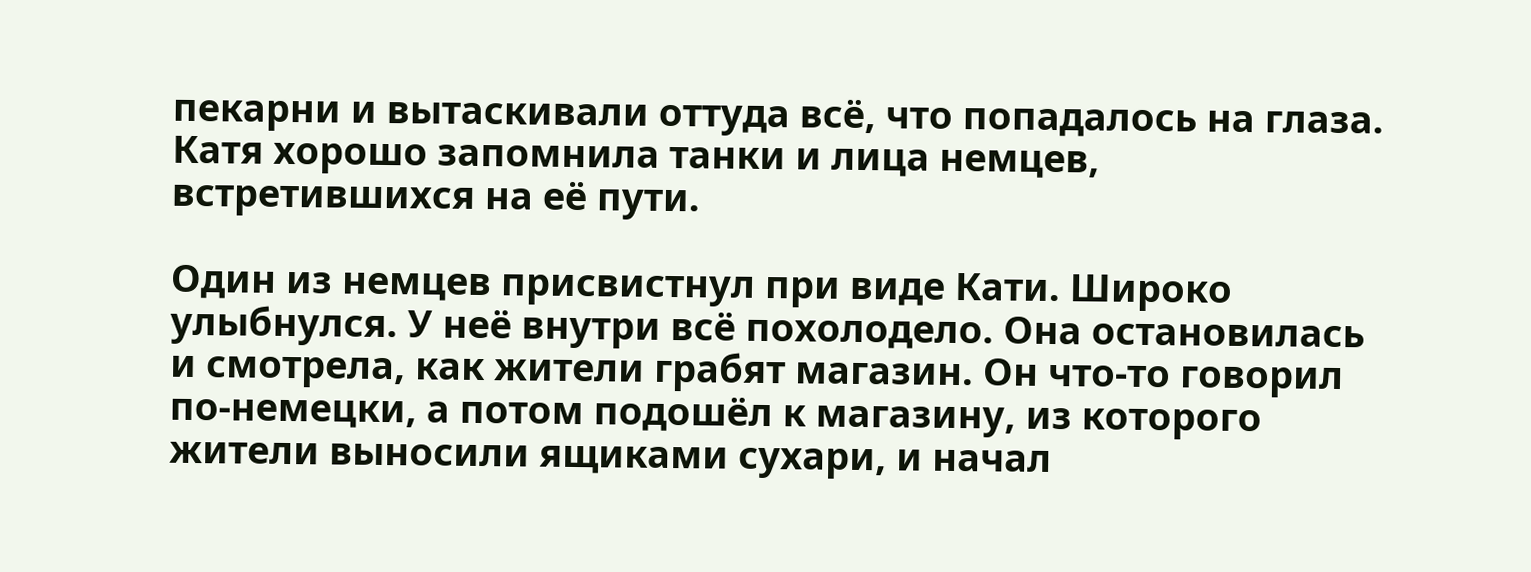пекарни и вытаскивали оттуда всё, что попадалось на глаза. Катя хорошо запомнила танки и лица немцев, встретившихся на её пути.

Один из немцев присвистнул при виде Кати. Широко улыбнулся. У неё внутри всё похолодело. Она остановилась и смотрела, как жители грабят магазин. Он что-то говорил по-немецки, а потом подошёл к магазину, из которого жители выносили ящиками сухари, и начал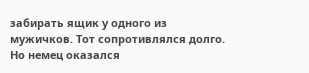забирать ящик у одного из мужичков. Тот сопротивлялся долго. Но немец оказался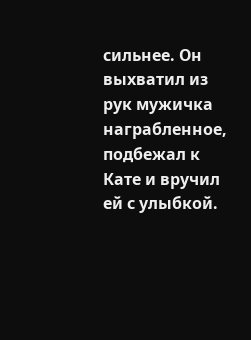сильнее. Он выхватил из рук мужичка награбленное, подбежал к Кате и вручил ей с улыбкой.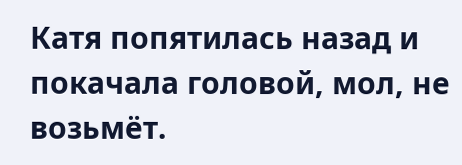Катя попятилась назад и покачала головой, мол, не возьмёт.